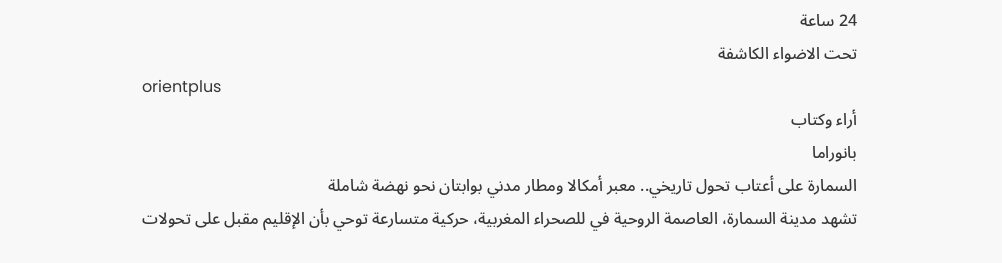24 ساعة
تحت الاضواء الكاشفة
orientplus
أراء وكتاب
بانوراما
السمارة على أعتاب تحول تاريخي.. معبر أمكالا ومطار مدني بوابتان نحو نهضة شاملة
تشهد مدينة السمارة، العاصمة الروحية في للصحراء المغربية، حركية متسارعة توحي بأن الإقليم مقبل على تحولات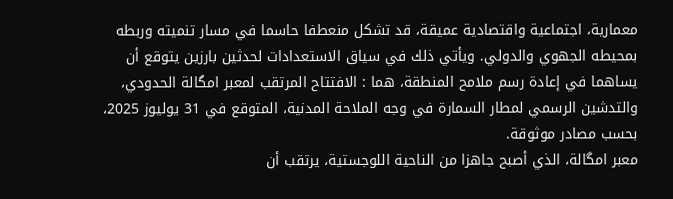معمارية، اجتماعية واقتصادية عميقة، قد تشكل منعطفا حاسما في مسار تنميته وربطه بمحيطه الجهوي والدولي. ويأتي ذلك في سياق الاستعدادات لحدثين بارزين يتوقع أن يساهما في إعادة رسم ملامح المنطقة، هما : الافتتاح المرتقب لمعبر امگالة الحدودي، والتدشين الرسمي لمطار السمارة في وجه الملاحة المدنية، المتوقع في 31 يوليوز 2025، بحسب مصادر موثوقة.
معبر امگالة، الذي أصبح جاهزا من الناحية اللوجستية، يرتقب أن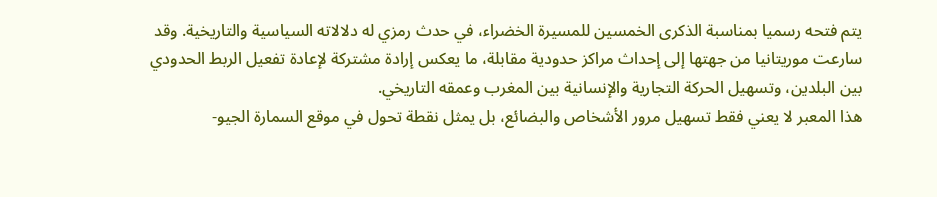يتم فتحه رسميا بمناسبة الذكرى الخمسين للمسيرة الخضراء، في حدث رمزي له دلالاته السياسية والتاريخية. وقد سارعت موريتانيا من جهتها إلى إحداث مراكز حدودية مقابلة، ما يعكس إرادة مشتركة لإعادة تفعيل الربط الحدودي بين البلدين، وتسهيل الحركة التجارية والإنسانية بين المغرب وعمقه التاريخي.
هذا المعبر لا يعني فقط تسهيل مرور الأشخاص والبضائع، بل يمثل نقطة تحول في موقع السمارة الجيو-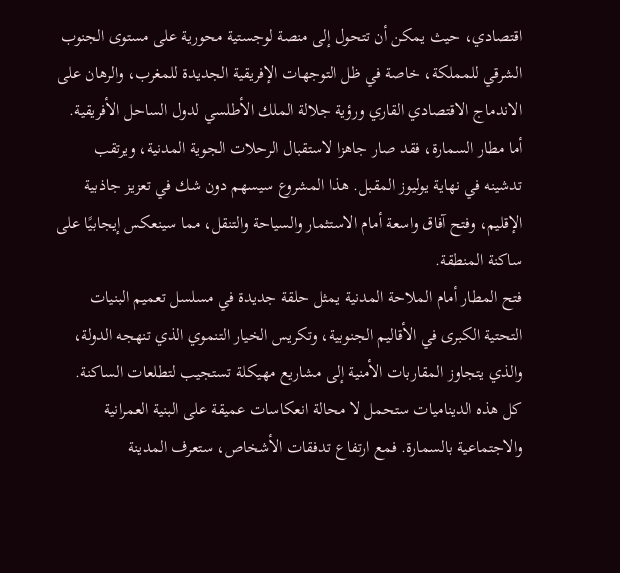اقتصادي، حيث يمكن أن تتحول إلى منصة لوجستية محورية على مستوى الجنوب الشرقي للمملكة، خاصة في ظل التوجهات الإفريقية الجديدة للمغرب، والرهان على الاندماج الاقتصادي القاري ورؤية جلالة الملك الأطلسي لدول الساحل الأفريقية.
أما مطار السمارة، فقد صار جاهزا لاستقبال الرحلات الجوية المدنية، ويرتقب تدشينه في نهاية يوليوز المقبل. هذا المشروع سيسهم دون شك في تعزيز جاذبية الإقليم، وفتح آفاق واسعة أمام الاستثمار والسياحة والتنقل، مما سينعكس إيجابيًا على ساكنة المنطقة.
فتح المطار أمام الملاحة المدنية يمثل حلقة جديدة في مسلسل تعميم البنيات التحتية الكبرى في الأقاليم الجنوبية، وتكريس الخيار التنموي الذي تنهجه الدولة، والذي يتجاوز المقاربات الأمنية إلى مشاريع مهيكلة تستجيب لتطلعات الساكنة.
كل هذه الديناميات ستحمل لا محالة انعكاسات عميقة على البنية العمرانية والاجتماعية بالسمارة. فمع ارتفاع تدفقات الأشخاص، ستعرف المدينة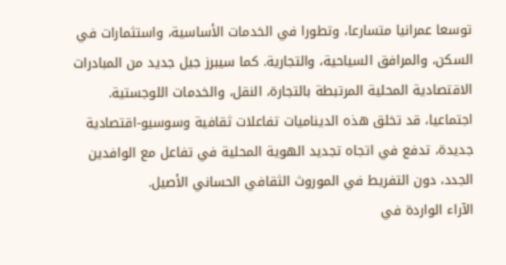توسعا عمرانيا متسارعا، وتطورا في الخدمات الأساسية، واستثمارات في السكن، والمرافق السياحية، والتجارية. كما سيبرز جيل جديد من المبادرات الاقتصادية المحلية المرتبطة بالتجارة، النقل، والخدمات اللوجستية.
اجتماعيا، قد تخلق هذه الديناميات تفاعلات ثقافية وسوسيو-اقتصادية جديدة، تدفع في اتجاه تجديد الهوية المحلية في تفاعل مع الوافدين الجدد، دون التفريط في الموروث الثقافي الحساني الأصيل.
الآراء الواردة في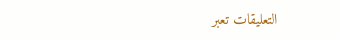التعليقات تعبر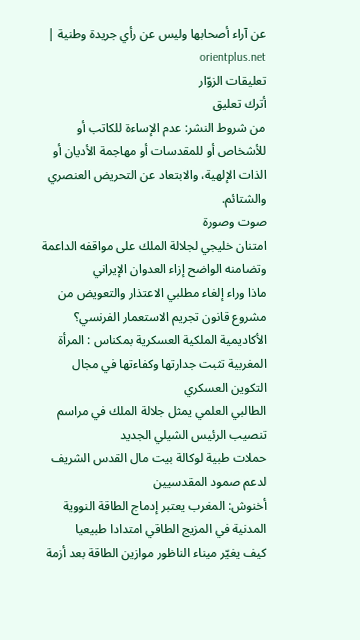عن آراء أصحابها وليس عن رأي جريدة وطنية | orientplus.net
تعليقات الزوّار
أترك تعليق
من شروط النشر: عدم الإساءة للكاتب أو للأشخاص أو للمقدسات أو مهاجمة الأديان أو الذات الإلهية، والابتعاد عن التحريض العنصري والشتائم.
صوت وصورة
امتنان خليجي لجلالة الملك على مواقفه الداعمة وتضامنه الواضح إزاء العدوان الإيراني
ماذا وراء إلغاء مطلبي الاعتذار والتعويض من مشروع قانون تجريم الاستعمار الفرنسي؟
الأكاديمية الملكية العسكرية بمكناس : المرأة المغربية تثبت جدارتها وكفاءتها في مجال التكوين العسكري
الطالبي العلمي يمثل جلالة الملك في مراسم تنصيب الرئيس الشيلي الجديد
حملات طبية لوكالة بيت مال القدس الشريف لدعم صمود المقدسيين
أخنوش: المغرب يعتبر إدماج الطاقة النووية المدنية في المزيج الطاقي امتدادا طبيعيا
كيف يغيّر ميناء الناظور موازين الطاقة بعد أزمة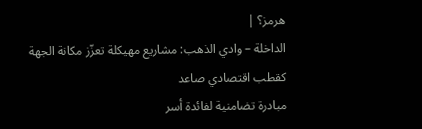هرمز؟ |
الداخلة – وادي الذهب: مشاريع مهيكلة تعزّز مكانة الجهة كقطب اقتصادي صاعد
مبادرة تضامنية لفائدة أسر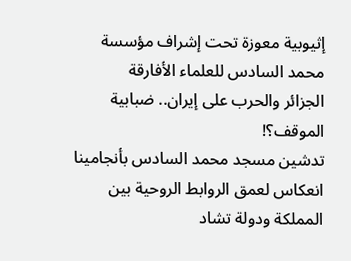إثيوبية معوزة تحت إشراف مؤسسة محمد السادس للعلماء الأفارقة
الجزائر والحرب على إيران.. ضبابية الموقف؟!
تدشين مسجد محمد السادس بأنجامينا انعكاس لعمق الروابط الروحية بين المملكة ودولة تشاد